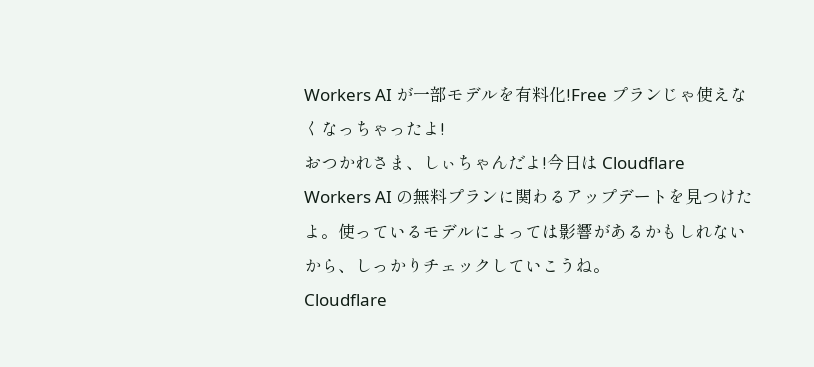Workers AI が一部モデルを有料化!Free プランじゃ使えなくなっちゃったよ!
おつかれさま、しぃちゃんだよ!今日は Cloudflare Workers AI の無料プランに関わるアップデートを見つけたよ。使っているモデルによっては影響があるかもしれないから、しっかりチェックしていこうね。
Cloudflare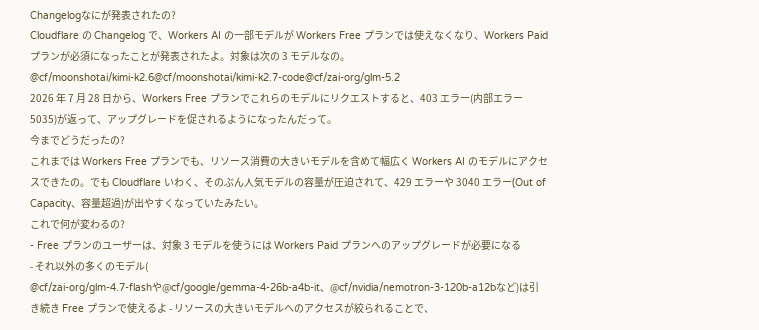Changelogなにが発表されたの?
Cloudflare の Changelog で、Workers AI の一部モデルが Workers Free プランでは使えなくなり、Workers Paid プランが必須になったことが発表されたよ。対象は次の 3 モデルなの。
@cf/moonshotai/kimi-k2.6@cf/moonshotai/kimi-k2.7-code@cf/zai-org/glm-5.2
2026 年 7 月 28 日から、Workers Free プランでこれらのモデルにリクエストすると、403 エラー(内部エラー 5035)が返って、アップグレードを促されるようになったんだって。
今までどうだったの?
これまでは Workers Free プランでも、リソース消費の大きいモデルを含めて幅広く Workers AI のモデルにアクセスできたの。でも Cloudflare いわく、そのぶん人気モデルの容量が圧迫されて、429 エラーや 3040 エラー(Out of Capacity、容量超過)が出やすくなっていたみたい。
これで何が変わるの?
- Free プランのユーザーは、対象 3 モデルを使うには Workers Paid プランへのアップグレードが必要になる
- それ以外の多くのモデル(
@cf/zai-org/glm-4.7-flashや@cf/google/gemma-4-26b-a4b-it、@cf/nvidia/nemotron-3-120b-a12bなど)は引き続き Free プランで使えるよ - リソースの大きいモデルへのアクセスが絞られることで、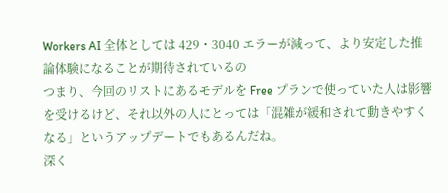Workers AI 全体としては 429・3040 エラーが減って、より安定した推論体験になることが期待されているの
つまり、今回のリストにあるモデルを Free プランで使っていた人は影響を受けるけど、それ以外の人にとっては「混雑が緩和されて動きやすくなる」というアップデートでもあるんだね。
深く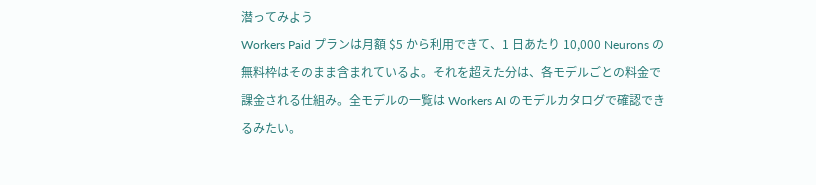潜ってみよう
Workers Paid プランは月額 $5 から利用できて、1 日あたり 10,000 Neurons の無料枠はそのまま含まれているよ。それを超えた分は、各モデルごとの料金で課金される仕組み。全モデルの一覧は Workers AI のモデルカタログで確認できるみたい。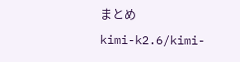まとめ
kimi-k2.6/kimi-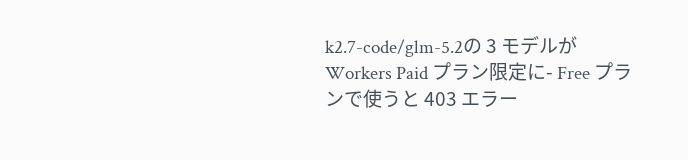k2.7-code/glm-5.2の 3 モデルが Workers Paid プラン限定に- Free プランで使うと 403 エラー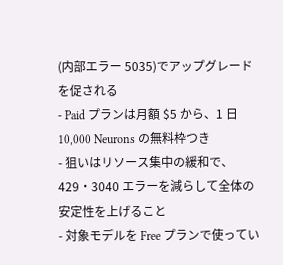(内部エラー 5035)でアップグレードを促される
- Paid プランは月額 $5 から、1 日 10,000 Neurons の無料枠つき
- 狙いはリソース集中の緩和で、429・3040 エラーを減らして全体の安定性を上げること
- 対象モデルを Free プランで使ってい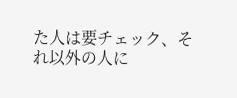た人は要チェック、それ以外の人に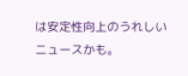は安定性向上のうれしいニュースかも。